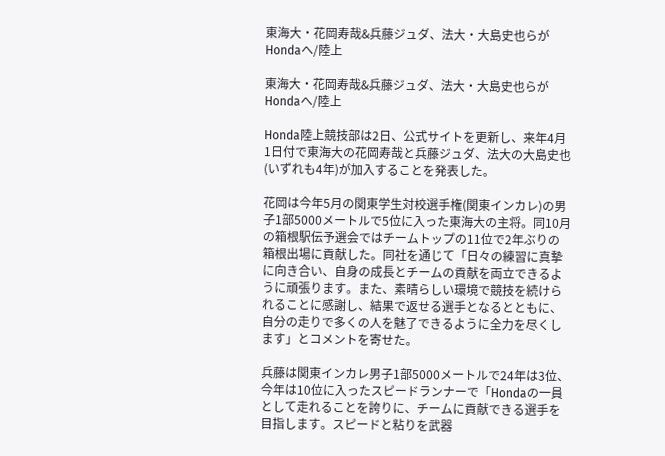東海大・花岡寿哉&兵藤ジュダ、法大・大島史也らがHondaへ/陸上

東海大・花岡寿哉&兵藤ジュダ、法大・大島史也らがHondaへ/陸上

Honda陸上競技部は2日、公式サイトを更新し、来年4月1日付で東海大の花岡寿哉と兵藤ジュダ、法大の大島史也(いずれも4年)が加入することを発表した。

花岡は今年5月の関東学生対校選手権(関東インカレ)の男子1部5000メートルで5位に入った東海大の主将。同10月の箱根駅伝予選会ではチームトップの11位で2年ぶりの箱根出場に貢献した。同社を通じて「日々の練習に真摯に向き合い、自身の成長とチームの貢献を両立できるように頑張ります。また、素晴らしい環境で競技を続けられることに感謝し、結果で返せる選手となるとともに、自分の走りで多くの人を魅了できるように全力を尽くします」とコメントを寄せた。

兵藤は関東インカレ男子1部5000メートルで24年は3位、今年は10位に入ったスピードランナーで「Hondaの一員として走れることを誇りに、チームに貢献できる選手を目指します。スピードと粘りを武器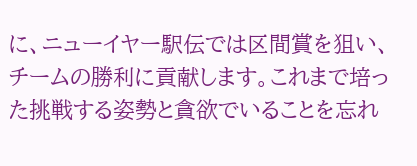に、ニューイヤー駅伝では区間賞を狙い、チームの勝利に貢献します。これまで培った挑戦する姿勢と貪欲でいることを忘れ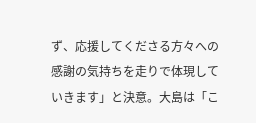ず、応援してくださる方々への感謝の気持ちを走りで体現していきます」と決意。大島は「こ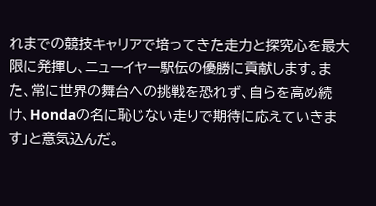れまでの競技キャリアで培ってきた走力と探究心を最大限に発揮し、ニューイヤー駅伝の優勝に貢献します。また、常に世界の舞台への挑戦を恐れず、自らを高め続け、Hondaの名に恥じない走りで期待に応えていきます」と意気込んだ。